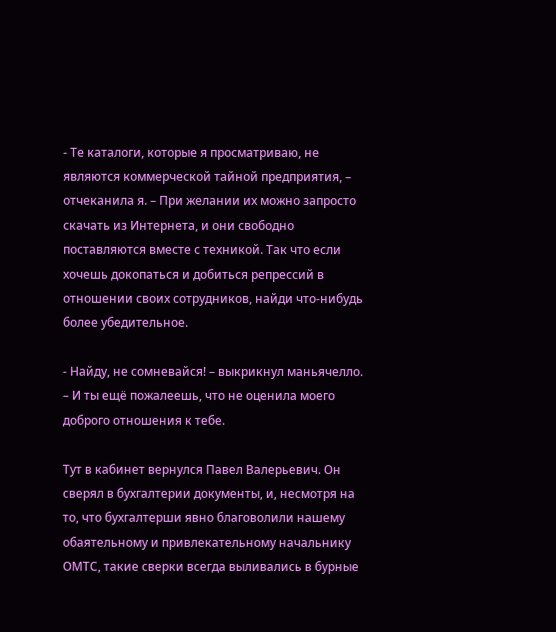- Те каталоги, которые я просматриваю, не являются коммерческой тайной предприятия, – отчеканила я. – При желании их можно запросто скачать из Интернета, и они свободно поставляются вместе с техникой. Так что если хочешь докопаться и добиться репрессий в отношении своих сотрудников, найди что-нибудь более убедительное.

- Найду, не сомневайся! – выкрикнул маньячелло. – И ты ещё пожалеешь, что не оценила моего доброго отношения к тебе.

Тут в кабинет вернулся Павел Валерьевич. Он сверял в бухгалтерии документы, и, несмотря на то, что бухгалтерши явно благоволили нашему обаятельному и привлекательному начальнику ОМТС, такие сверки всегда выливались в бурные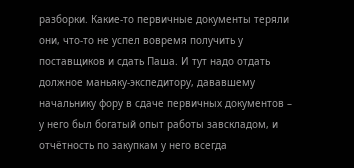разборки. Какие-то первичные документы теряли они, что-то не успел вовремя получить у поставщиков и сдать Паша. И тут надо отдать должное маньяку-экспедитору, дававшему начальнику фору в сдаче первичных документов – у него был богатый опыт работы завскладом, и отчётность по закупкам у него всегда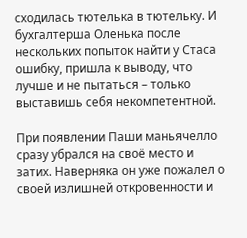сходилась тютелька в тютельку. И бухгалтерша Оленька после нескольких попыток найти у Стаса ошибку, пришла к выводу, что лучше и не пытаться – только выставишь себя некомпетентной.

При появлении Паши маньячелло сразу убрался на своё место и затих. Наверняка он уже пожалел о своей излишней откровенности и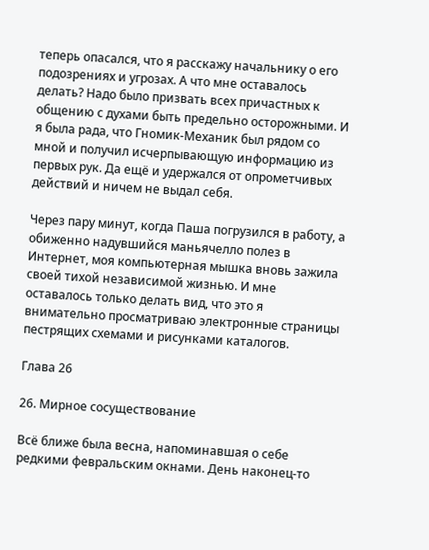теперь опасался, что я расскажу начальнику о его подозрениях и угрозах. А что мне оставалось делать? Надо было призвать всех причастных к общению с духами быть предельно осторожными. И я была рада, что Гномик-Механик был рядом со мной и получил исчерпывающую информацию из первых рук. Да ещё и удержался от опрометчивых действий и ничем не выдал себя.

Через пару минут, когда Паша погрузился в работу, а обиженно надувшийся маньячелло полез в Интернет, моя компьютерная мышка вновь зажила своей тихой независимой жизнью. И мне оставалось только делать вид, что это я внимательно просматриваю электронные страницы пестрящих схемами и рисунками каталогов.

Глава 26

26. Мирное сосуществование

Всё ближе была весна, напоминавшая о себе редкими февральским окнами. День наконец-то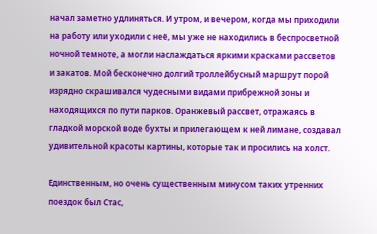начал заметно удлиняться. И утром, и вечером, когда мы приходили на работу или уходили с неё, мы уже не находились в беспросветной ночной темноте, а могли наслаждаться яркими красками рассветов и закатов. Мой бесконечно долгий троллейбусный маршрут порой изрядно скрашивался чудесными видами прибрежной зоны и находящихся по пути парков. Оранжевый рассвет, отражаясь в гладкой морской воде бухты и прилегающем к ней лимане, создавал удивительной красоты картины, которые так и просились на холст.

Единственным, но очень существенным минусом таких утренних поездок был Стас,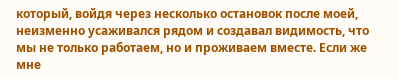который, войдя через несколько остановок после моей, неизменно усаживался рядом и создавал видимость, что мы не только работаем, но и проживаем вместе. Если же мне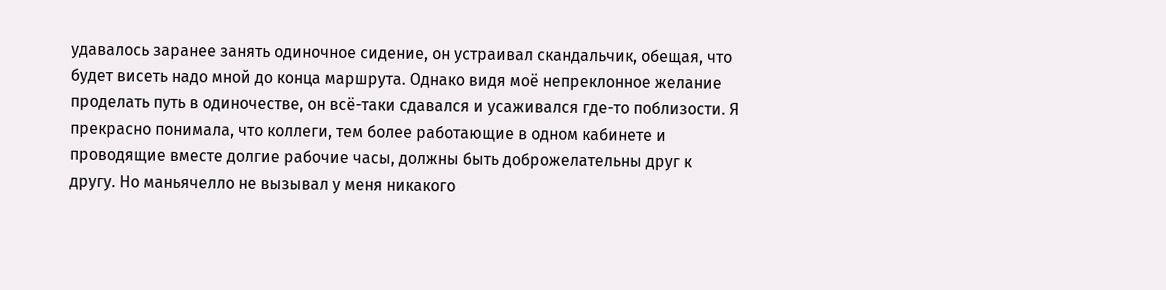удавалось заранее занять одиночное сидение, он устраивал скандальчик, обещая, что будет висеть надо мной до конца маршрута. Однако видя моё непреклонное желание проделать путь в одиночестве, он всё-таки сдавался и усаживался где-то поблизости. Я прекрасно понимала, что коллеги, тем более работающие в одном кабинете и проводящие вместе долгие рабочие часы, должны быть доброжелательны друг к другу. Но маньячелло не вызывал у меня никакого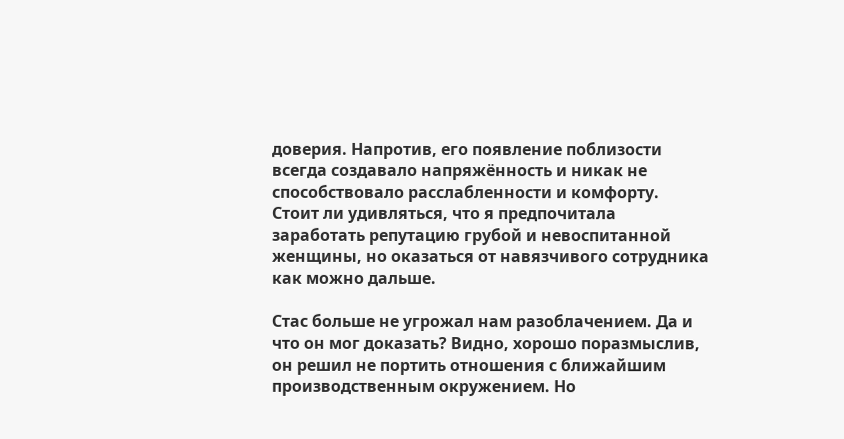доверия. Напротив, его появление поблизости всегда создавало напряжённость и никак не способствовало расслабленности и комфорту. Стоит ли удивляться, что я предпочитала заработать репутацию грубой и невоспитанной женщины, но оказаться от навязчивого сотрудника как можно дальше.

Стас больше не угрожал нам разоблачением. Да и что он мог доказать? Видно, хорошо поразмыслив, он решил не портить отношения с ближайшим производственным окружением. Но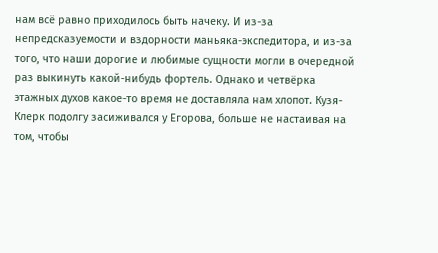нам всё равно приходилось быть начеку. И из-за непредсказуемости и вздорности маньяка-экспедитора, и из-за того, что наши дорогие и любимые сущности могли в очередной раз выкинуть какой-нибудь фортель. Однако и четвёрка этажных духов какое-то время не доставляла нам хлопот. Кузя-Клерк подолгу засиживался у Егорова, больше не настаивая на том, чтобы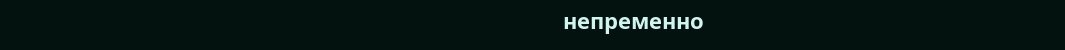непременно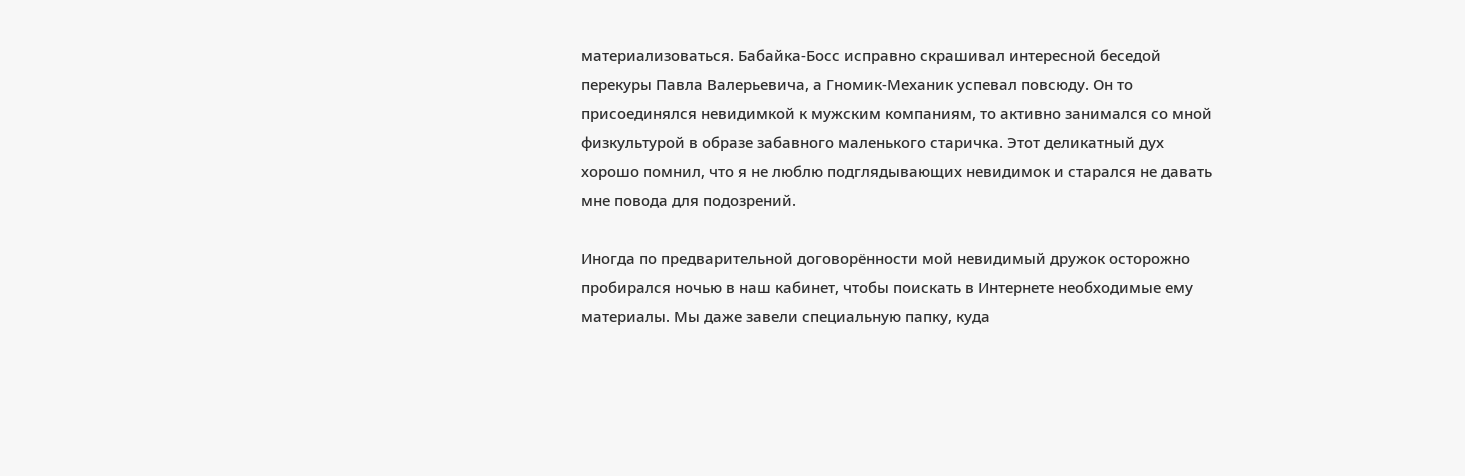материализоваться. Бабайка-Босс исправно скрашивал интересной беседой перекуры Павла Валерьевича, а Гномик-Механик успевал повсюду. Он то присоединялся невидимкой к мужским компаниям, то активно занимался со мной физкультурой в образе забавного маленького старичка. Этот деликатный дух хорошо помнил, что я не люблю подглядывающих невидимок и старался не давать мне повода для подозрений.

Иногда по предварительной договорённости мой невидимый дружок осторожно пробирался ночью в наш кабинет, чтобы поискать в Интернете необходимые ему материалы. Мы даже завели специальную папку, куда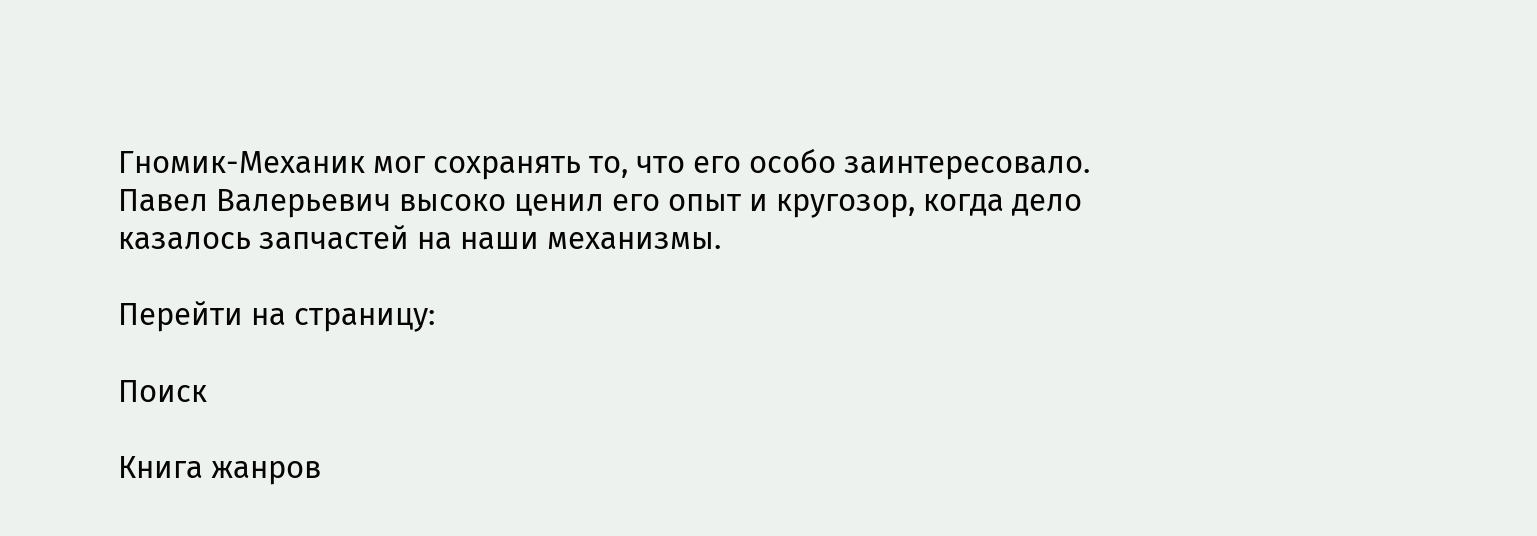Гномик-Механик мог сохранять то, что его особо заинтересовало. Павел Валерьевич высоко ценил его опыт и кругозор, когда дело казалось запчастей на наши механизмы.

Перейти на страницу:

Поиск

Книга жанров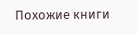Похожие книги